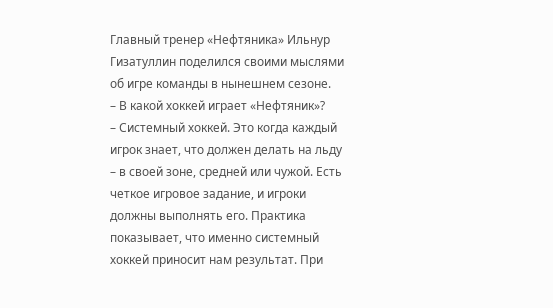Главный тренер «Нефтяника» Ильнур Гизатуллин поделился своими мыслями об игре команды в нынешнем сезоне.
– В какой хоккей играет «Нефтяник»?
– Системный хоккей. Это когда каждый игрок знает, что должен делать на льду – в своей зоне, средней или чужой. Есть четкое игровое задание, и игроки должны выполнять его. Практика показывает, что именно системный хоккей приносит нам результат. При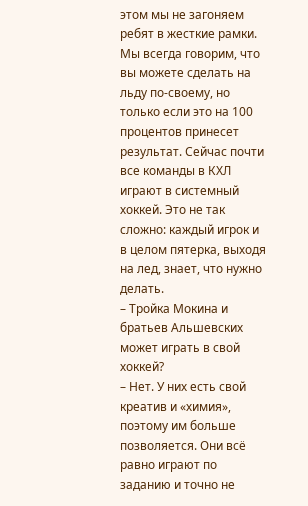этом мы не загоняем ребят в жесткие рамки. Мы всегда говорим, что вы можете сделать на льду по-своему, но только если это на 100 процентов принесет результат. Сейчас почти все команды в КХЛ играют в системный хоккей. Это не так сложно: каждый игрок и в целом пятерка, выходя на лед, знает, что нужно делать.
– Тройка Мокина и братьев Альшевских может играть в свой хоккей?
– Нет. У них есть свой креатив и «химия», поэтому им больше позволяется. Они всё равно играют по заданию и точно не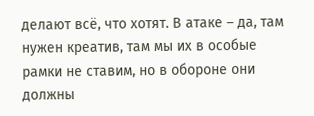делают всё, что хотят. В атаке – да, там нужен креатив, там мы их в особые рамки не ставим, но в обороне они должны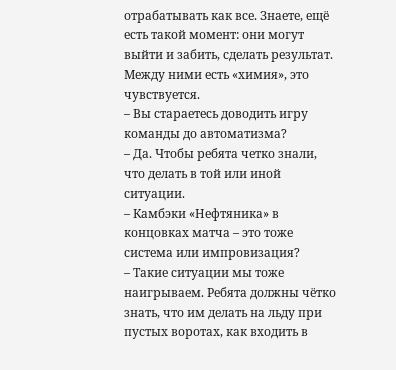отрабатывать как все. Знаете, ещё есть такой момент: они могут выйти и забить, сделать результат. Между ними есть «химия», это чувствуется.
– Вы стараетесь доводить игру команды до автоматизма?
– Да. Чтобы ребята четко знали, что делать в той или иной ситуации.
– Камбэки «Нефтяника» в концовках матча – это тоже система или импровизация?
– Такие ситуации мы тоже наигрываем. Ребята должны чётко знать, что им делать на льду при пустых воротах, как входить в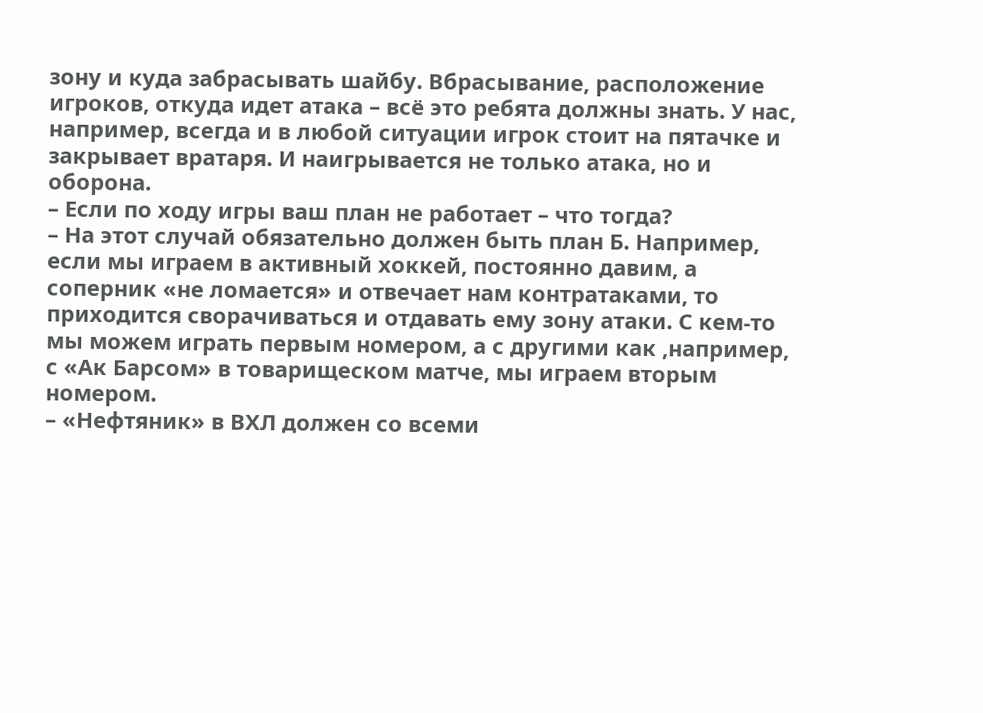зону и куда забрасывать шайбу. Вбрасывание, расположение игроков, откуда идет атака – всё это ребята должны знать. У нас, например, всегда и в любой ситуации игрок стоит на пятачке и закрывает вратаря. И наигрывается не только атака, но и оборона.
– Если по ходу игры ваш план не работает – что тогда?
– На этот случай обязательно должен быть план Б. Например, если мы играем в активный хоккей, постоянно давим, а соперник «не ломается» и отвечает нам контратаками, то приходится сворачиваться и отдавать ему зону атаки. С кем-то мы можем играть первым номером, а с другими как ,например, с «Ак Барсом» в товарищеском матче, мы играем вторым номером.
– «Нефтяник» в ВХЛ должен со всеми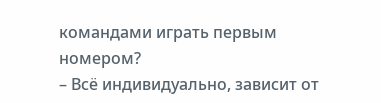командами играть первым номером?
– Всё индивидуально, зависит от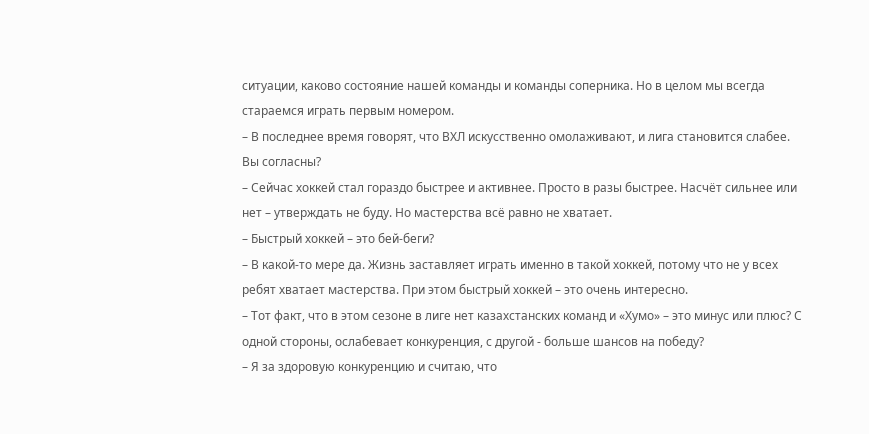ситуации, каково состояние нашей команды и команды соперника. Но в целом мы всегда стараемся играть первым номером.
– В последнее время говорят, что ВХЛ искусственно омолаживают, и лига становится слабее. Вы согласны?
– Сейчас хоккей стал гораздо быстрее и активнее. Просто в разы быстрее. Насчёт сильнее или нет – утверждать не буду. Но мастерства всё равно не хватает.
– Быстрый хоккей – это бей-беги?
– В какой-то мере да. Жизнь заставляет играть именно в такой хоккей, потому что не у всех ребят хватает мастерства. При этом быстрый хоккей – это очень интересно.
– Тот факт, что в этом сезоне в лиге нет казахстанских команд и «Хумо» – это минус или плюс? С одной стороны, ослабевает конкуренция, с другой - больше шансов на победу?
– Я за здоровую конкуренцию и считаю, что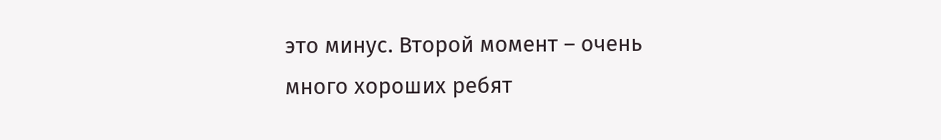это минус. Второй момент – очень много хороших ребят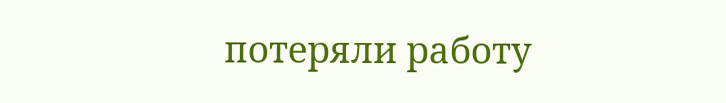потеряли работу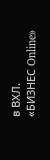в ВХЛ.
«БИЗНЕС Online»